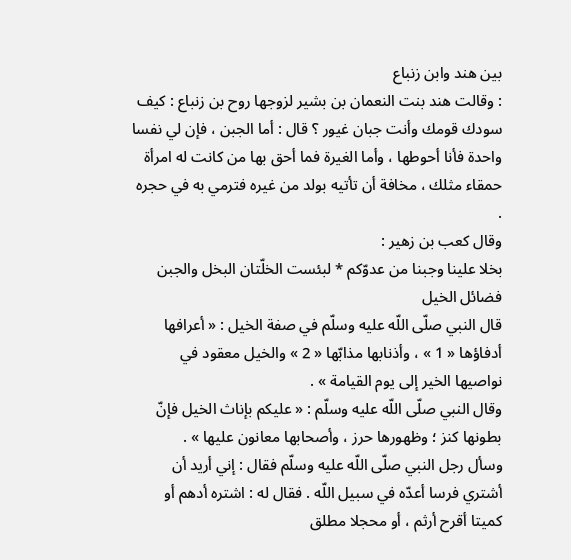بين هند وابن زنباع
: وقالت هند بنت النعمان بن بشير لزوجها روح بن زنباع : كيف سودك قومك وأنت جبان غيور ؟ قال : أما الجبن ، فإن لي نفسا واحدة فأنا أحوطها ، وأما الغيرة فما أحق بها من كانت له امرأة حمقاء مثلك ، مخافة أن تأتيه بولد من غيره فترمي به في حجره .
وقال كعب بن زهير :
بخلا علينا وجبنا من عدوّكم * لبئست الخلّتان البخل والجبن
فضائل الخيل
قال النبي صلّى اللّه عليه وسلّم في صفة الخيل : « أعرافها أدفاؤها « 1 » ، وأذنابها مذابّها « 2 » والخيل معقود في نواصيها الخير إلى يوم القيامة » .
وقال النبي صلّى اللّه عليه وسلّم : « عليكم بإناث الخيل فإنّ بطونها كنز ؛ وظهورها حرز ، وأصحابها معانون عليها » .
وسأل رجل النبي صلّى اللّه عليه وسلّم فقال : إني أريد أن أشتري فرسا أعدّه في سبيل اللّه . فقال له : اشتره أدهم أو كميتا أقرح أرثم ، أو محجلا مطلق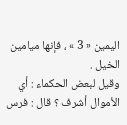اليمين « 3 » ، فإنها ميامين الخيل .
وقيل لبعض الحكماء : أي الأموال أشرف ؟ قال : فرس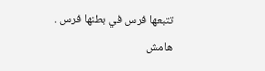تتبعها فرس في بطنها فرس .
هامش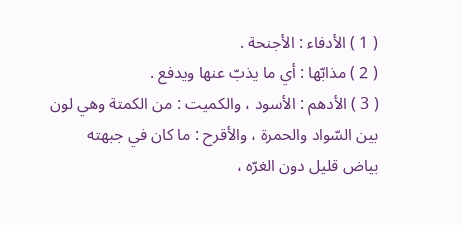( 1 ) الأدفاء : الأجنحة .
( 2 ) مذابّها : أي ما يذبّ عنها ويدفع .
( 3 ) الأدهم : الأسود ، والكميت : من الكمتة وهي لون بين السّواد والحمرة ، والأقرح : ما كان في جبهته بياض قليل دون الغرّه ،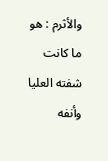والأثرم : هو ما كانت شفته العليا وأنفه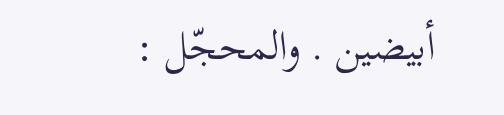أبيضين . والمحجّل :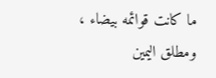ما كانت قوائمه بيضاء ، ومطلق اليمين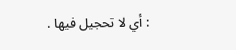: أي لا تحجيل فيها .